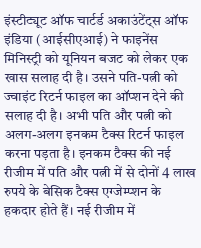इंस्टीट्यूट ऑफ चार्टर्ड अकाउंटेंट्स ऑफ इंडिया (आईसीएआई) ने फाइनेंस मिनिस्ट्री को यूनियन बजट को लेकर एक खास सलाह दी है। उसने पति-पत्नी को ज्वाइंट रिटर्न फाइल का ऑप्शन देने की सलाह दी है। अभी पति और पत्नी को अलग-अलग इनकम टैक्स रिटर्न फाइल करना पड़ता है। इनकम टैक्स की नई रीजीम में पति और पत्नी में से दोनों 4 लाख रुपये के बेसिक टैक्स एग्जेम्प्शन के हकदार होते हैं। नई रीजीम में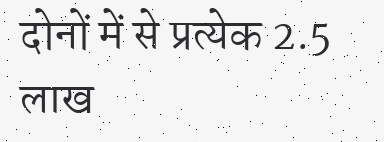दोनों में से प्रत्येक 2.5 लाख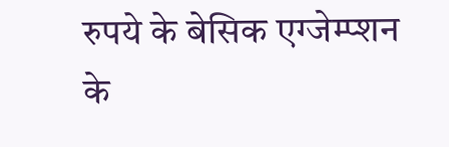रुपये के बेसिक एग्जेम्प्शन के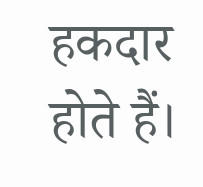हकदार होते हैं।